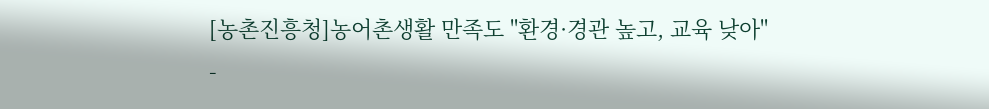[농촌진흥청]농어촌생활 만족도 "환경·경관 높고, 교육 낮아"
-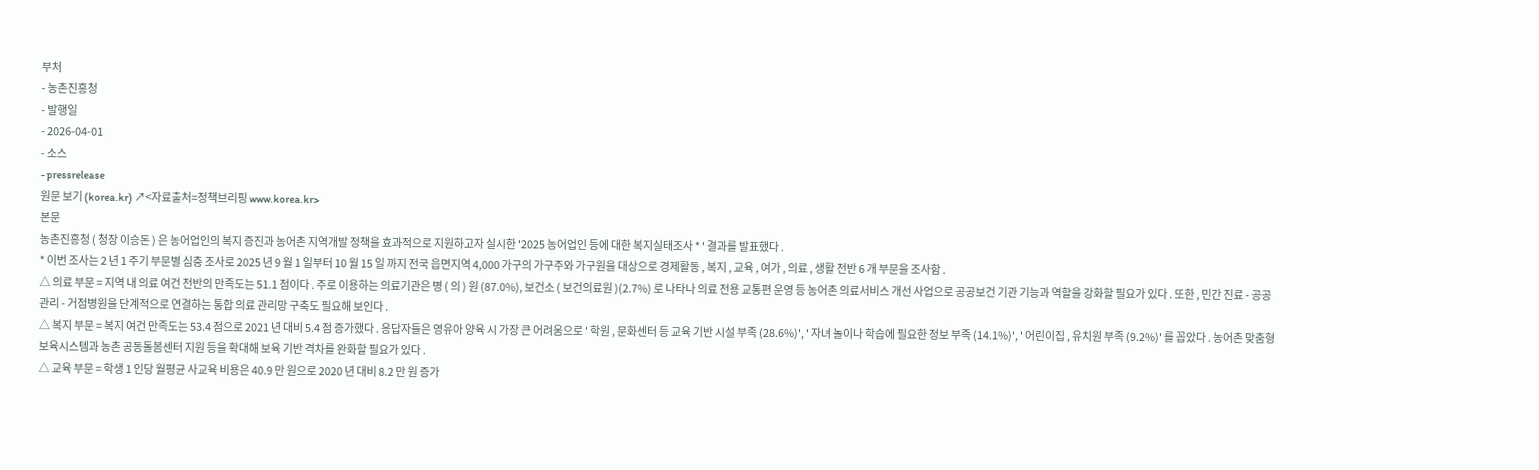부처
- 농촌진흥청
- 발행일
- 2026-04-01
- 소스
- pressrelease
원문 보기 (korea.kr) ↗<자료출처=정책브리핑 www.korea.kr>
본문
농촌진흥청 ( 청장 이승돈 ) 은 농어업인의 복지 증진과 농어촌 지역개발 정책을 효과적으로 지원하고자 실시한 '2025 농어업인 등에 대한 복지실태조사 * ' 결과를 발표했다 .
* 이번 조사는 2 년 1 주기 부문별 심층 조사로 2025 년 9 월 1 일부터 10 월 15 일 까지 전국 읍면지역 4,000 가구의 가구주와 가구원을 대상으로 경제활동 , 복지 , 교육 , 여가 , 의료 , 생활 전반 6 개 부문을 조사함 .
△ 의료 부문 = 지역 내 의료 여건 전반의 만족도는 51.1 점이다 . 주로 이용하는 의료기관은 병 ( 의 ) 원 (87.0%), 보건소 ( 보건의료원 )(2.7%) 로 나타나 의료 전용 교통편 운영 등 농어촌 의료서비스 개선 사업으로 공공보건 기관 기능과 역할을 강화할 필요가 있다 . 또한 , 민간 진료 - 공공 관리 - 거점병원을 단계적으로 연결하는 통합 의료 관리망 구축도 필요해 보인다 .
△ 복지 부문 = 복지 여건 만족도는 53.4 점으로 2021 년 대비 5.4 점 증가했다 . 응답자들은 영유아 양육 시 가장 큰 어려움으로 ' 학원 , 문화센터 등 교육 기반 시설 부족 (28.6%)', ' 자녀 놀이나 학습에 필요한 정보 부족 (14.1%)', ' 어린이집 , 유치원 부족 (9.2%)' 를 꼽았다 . 농어촌 맞춤형 보육시스템과 농촌 공동돌봄센터 지원 등을 확대해 보육 기반 격차를 완화할 필요가 있다 .
△ 교육 부문 = 학생 1 인당 월평균 사교육 비용은 40.9 만 원으로 2020 년 대비 8.2 만 원 증가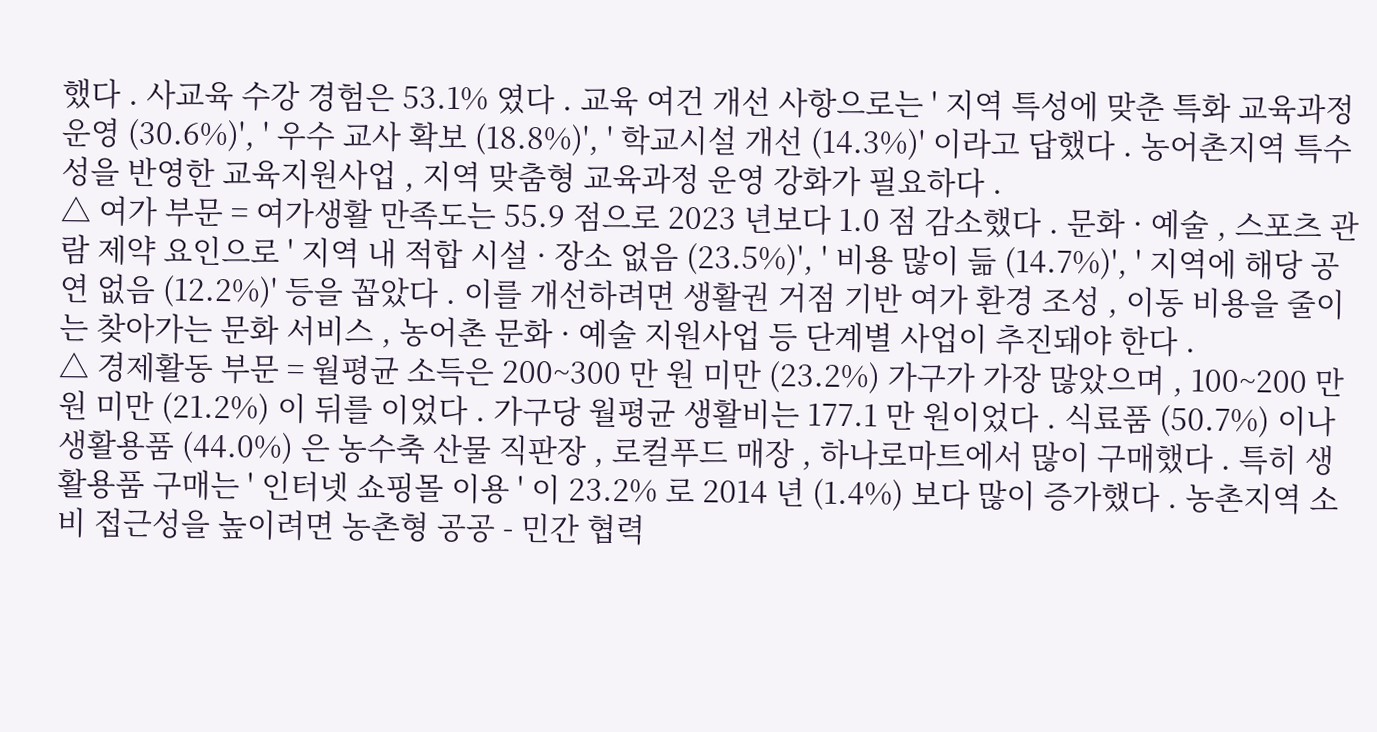했다 . 사교육 수강 경험은 53.1% 였다 . 교육 여건 개선 사항으로는 ' 지역 특성에 맞춘 특화 교육과정 운영 (30.6%)', ' 우수 교사 확보 (18.8%)', ' 학교시설 개선 (14.3%)' 이라고 답했다 . 농어촌지역 특수성을 반영한 교육지원사업 , 지역 맞춤형 교육과정 운영 강화가 필요하다 .
△ 여가 부문 = 여가생활 만족도는 55.9 점으로 2023 년보다 1.0 점 감소했다 . 문화 · 예술 , 스포츠 관람 제약 요인으로 ' 지역 내 적합 시설 · 장소 없음 (23.5%)', ' 비용 많이 듦 (14.7%)', ' 지역에 해당 공연 없음 (12.2%)' 등을 꼽았다 . 이를 개선하려면 생활권 거점 기반 여가 환경 조성 , 이동 비용을 줄이는 찾아가는 문화 서비스 , 농어촌 문화 · 예술 지원사업 등 단계별 사업이 추진돼야 한다 .
△ 경제활동 부문 = 월평균 소득은 200~300 만 원 미만 (23.2%) 가구가 가장 많았으며 , 100~200 만 원 미만 (21.2%) 이 뒤를 이었다 . 가구당 월평균 생활비는 177.1 만 원이었다 . 식료품 (50.7%) 이나 생활용품 (44.0%) 은 농수축 산물 직판장 , 로컬푸드 매장 , 하나로마트에서 많이 구매했다 . 특히 생활용품 구매는 ' 인터넷 쇼핑몰 이용 ' 이 23.2% 로 2014 년 (1.4%) 보다 많이 증가했다 . 농촌지역 소비 접근성을 높이려면 농촌형 공공 - 민간 협력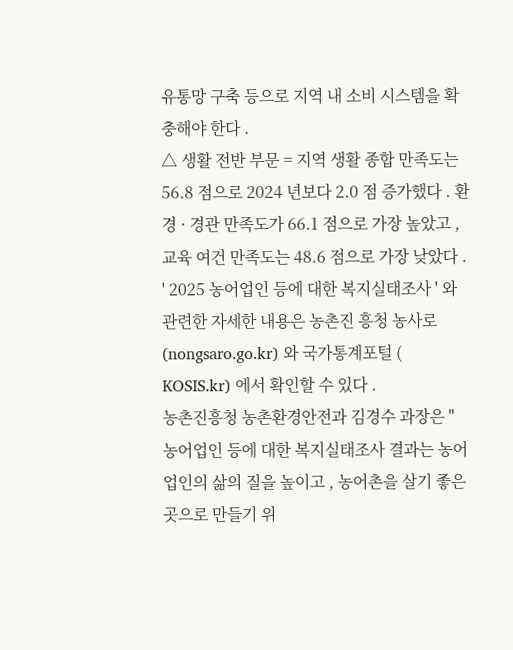유통망 구축 등으로 지역 내 소비 시스템을 확충해야 한다 .
△ 생활 전반 부문 = 지역 생활 종합 만족도는 56.8 점으로 2024 년보다 2.0 점 증가했다 . 환경 · 경관 만족도가 66.1 점으로 가장 높았고 , 교육 여건 만족도는 48.6 점으로 가장 낮았다 .
' 2025 농어업인 등에 대한 복지실태조사 ' 와 관련한 자세한 내용은 농촌진 흥청 농사로 (nongsaro.go.kr) 와 국가통계포털 ( KOSIS.kr) 에서 확인할 수 있다 .
농촌진흥청 농촌환경안전과 김경수 과장은 " 농어업인 등에 대한 복지실태조사 결과는 농어업인의 삶의 질을 높이고 , 농어촌을 살기 좋은 곳으로 만들기 위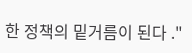한 정책의 밑거름이 된다 ."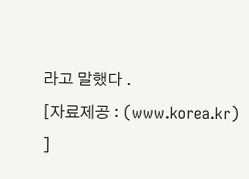라고 말했다 .
[자료제공 : (www.korea.kr) ]